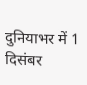दुनियाभर में 1 दिसंबर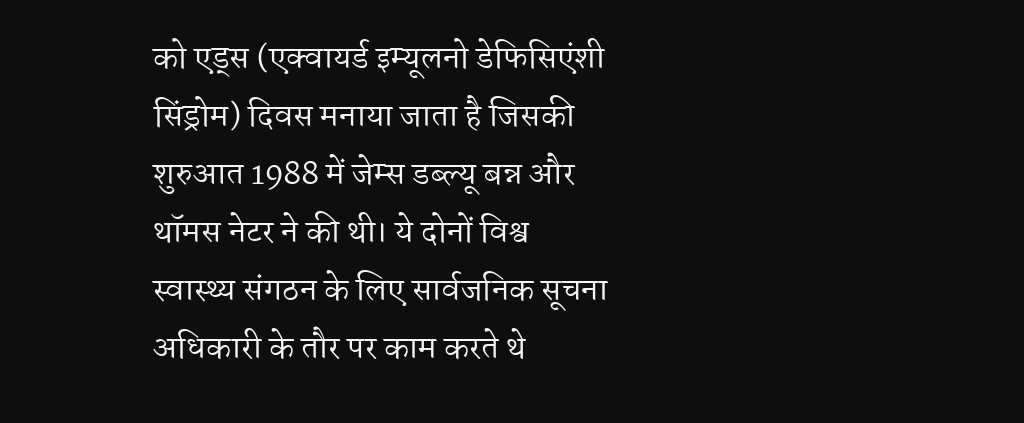को एड्स (एक्वायर्ड इम्यूलनो डेफिसिएंशी सिंड्रोम) दिवस मनाया जाता है जिसकी शुरुआत 1988 में जेम्स डब्ल्यू बन्न और थॉमस नेटर ने की थी। ये दोनों विश्व स्वास्थ्य संगठन के लिए सार्वजनिक सूचना अधिकारी के तौर पर काम करते थे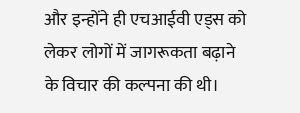और इन्होंने ही एचआईवी एड्स को लेकर लोगों में जागरूकता बढ़ाने के विचार की कल्पना की थी।